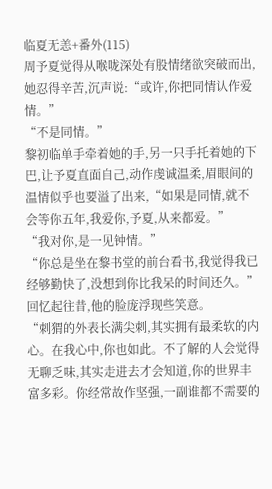临夏无恙+番外(115)
周予夏觉得从喉咙深处有股情绪欲突破而出,她忍得辛苦,沉声说:“或许,你把同情认作爱情。”
“不是同情。”
黎初临单手牵着她的手,另一只手托着她的下巴,让予夏直面自己,动作虔诚温柔,眉眼间的温情似乎也要溢了出来,“如果是同情,就不会等你五年,我爱你,予夏,从来都爱。”
“我对你,是一见钟情。”
“你总是坐在黎书堂的前台看书,我觉得我已经够勤快了,没想到你比我呆的时间还久。”
回忆起往昔,他的脸庞浮现些笑意。
“刺猬的外表长满尖刺,其实拥有最柔软的内心。在我心中,你也如此。不了解的人会觉得无聊乏味,其实走进去才会知道,你的世界丰富多彩。你经常故作坚强,一副谁都不需要的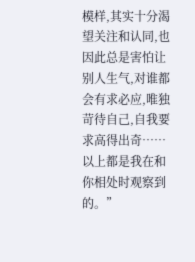模样,其实十分渴望关注和认同,也因此总是害怕让别人生气,对谁都会有求必应,唯独苛待自己,自我要求高得出奇……以上都是我在和你相处时观察到的。”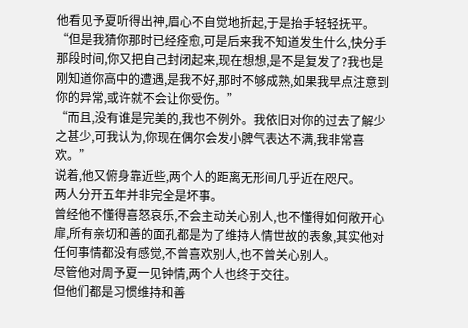他看见予夏听得出神,眉心不自觉地折起,于是抬手轻轻抚平。
“但是我猜你那时已经痊愈,可是后来我不知道发生什么,快分手那段时间,你又把自己封闭起来,现在想想,是不是复发了?我也是刚知道你高中的遭遇,是我不好,那时不够成熟,如果我早点注意到你的异常,或许就不会让你受伤。”
“而且,没有谁是完美的,我也不例外。我依旧对你的过去了解少之甚少,可我认为,你现在偶尔会发小脾气表达不满,我非常喜欢。”
说着,他又俯身靠近些,两个人的距离无形间几乎近在咫尺。
两人分开五年并非完全是坏事。
曾经他不懂得喜怒哀乐,不会主动关心别人,也不懂得如何敞开心扉,所有亲切和善的面孔都是为了维持人情世故的表象,其实他对任何事情都没有感觉,不曾喜欢别人,也不曾关心别人。
尽管他对周予夏一见钟情,两个人也终于交往。
但他们都是习惯维持和善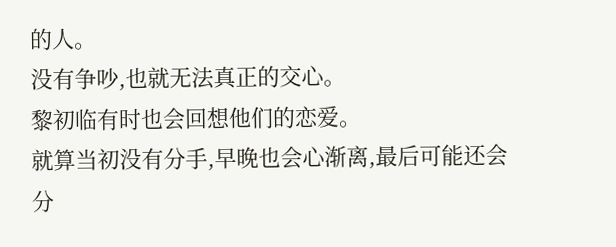的人。
没有争吵,也就无法真正的交心。
黎初临有时也会回想他们的恋爱。
就算当初没有分手,早晚也会心渐离,最后可能还会分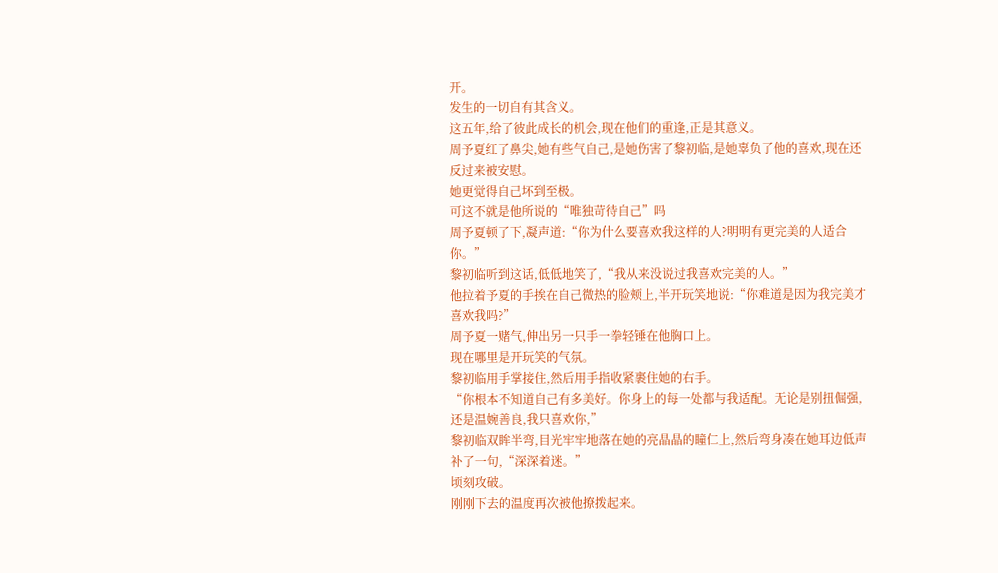开。
发生的一切自有其含义。
这五年,给了彼此成长的机会,现在他们的重逢,正是其意义。
周予夏红了鼻尖,她有些气自己,是她伤害了黎初临,是她辜负了他的喜欢,现在还反过来被安慰。
她更觉得自己坏到至极。
可这不就是他所说的“唯独苛待自己”吗
周予夏顿了下,凝声道:“你为什么要喜欢我这样的人?明明有更完美的人适合你。”
黎初临听到这话,低低地笑了,“我从来没说过我喜欢完美的人。”
他拉着予夏的手挨在自己微热的脸颊上,半开玩笑地说:“你难道是因为我完美才喜欢我吗?”
周予夏一赌气,伸出另一只手一拳轻锤在他胸口上。
现在哪里是开玩笑的气氛。
黎初临用手掌接住,然后用手指收紧裹住她的右手。
“你根本不知道自己有多美好。你身上的每一处都与我适配。无论是别扭倔强,还是温婉善良,我只喜欢你,”
黎初临双眸半弯,目光牢牢地落在她的亮晶晶的瞳仁上,然后弯身凑在她耳边低声补了一句,“深深着迷。”
顷刻攻破。
刚刚下去的温度再次被他撩拨起来。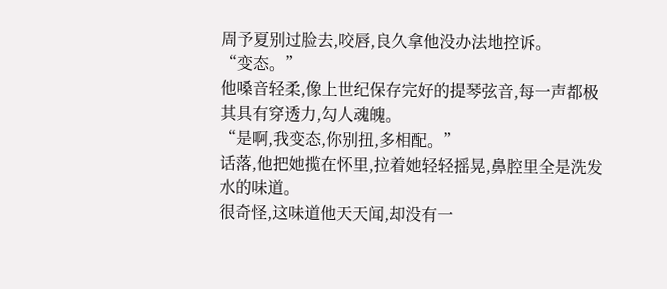周予夏别过脸去,咬唇,良久拿他没办法地控诉。
“变态。”
他嗓音轻柔,像上世纪保存完好的提琴弦音,每一声都极其具有穿透力,勾人魂魄。
“是啊,我变态,你别扭,多相配。”
话落,他把她揽在怀里,拉着她轻轻摇晃,鼻腔里全是洗发水的味道。
很奇怪,这味道他天天闻,却没有一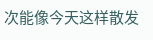次能像今天这样散发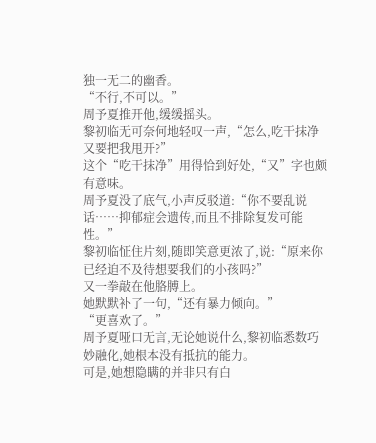独一无二的幽香。
“不行,不可以。”
周予夏推开他,缓缓摇头。
黎初临无可奈何地轻叹一声,“怎么,吃干抹净又要把我甩开?”
这个“吃干抹净”用得恰到好处,“又”字也颇有意味。
周予夏没了底气,小声反驳道:“你不要乱说话……抑郁症会遗传,而且不排除复发可能性。”
黎初临怔住片刻,随即笑意更浓了,说:“原来你已经迫不及待想要我们的小孩吗?”
又一拳敲在他胳膊上。
她默默补了一句,“还有暴力倾向。”
“更喜欢了。”
周予夏哑口无言,无论她说什么,黎初临悉数巧妙融化,她根本没有抵抗的能力。
可是,她想隐瞒的并非只有白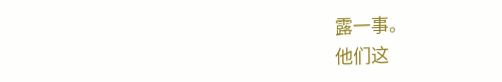露一事。
他们这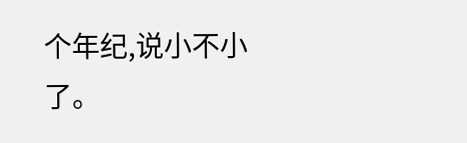个年纪,说小不小了。